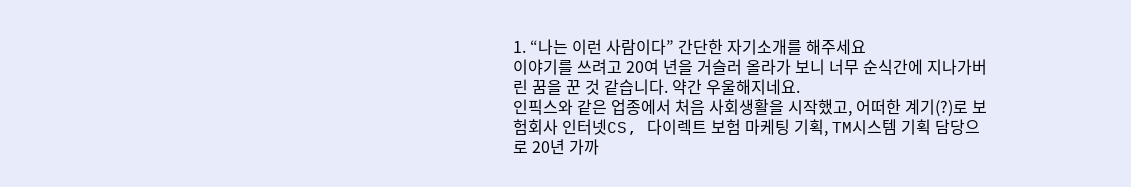1. “나는 이런 사람이다” 간단한 자기소개를 해주세요
이야기를 쓰려고 20여 년을 거슬러 올라가 보니 너무 순식간에 지나가버린 꿈을 꾼 것 같습니다. 약간 우울해지네요.
인픽스와 같은 업종에서 처음 사회생활을 시작했고, 어떠한 계기(?)로 보험회사 인터넷CS, 다이렉트 보험 마케팅 기획, TM시스템 기획 담당으로 20년 가까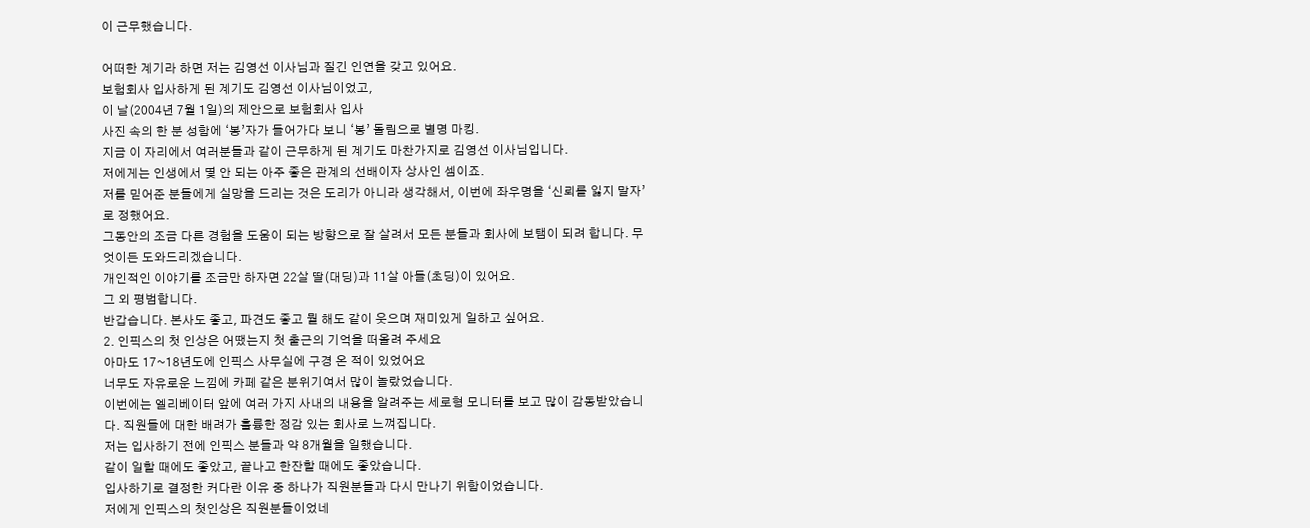이 근무했습니다.

어떠한 계기라 하면 저는 김영선 이사님과 질긴 인연을 갖고 있어요.
보험회사 입사하게 된 계기도 김영선 이사님이었고,
이 날(2004년 7월 1일)의 제안으로 보험회사 입사
사진 속의 한 분 성함에 ‘봉’자가 들어가다 보니 ‘봉’ 돌림으로 별명 마킹.
지금 이 자리에서 여러분들과 같이 근무하게 된 계기도 마찬가지로 김영선 이사님입니다.
저에게는 인생에서 몇 안 되는 아주 좋은 관계의 선배이자 상사인 셈이죠.
저를 믿어준 분들에게 실망을 드리는 것은 도리가 아니라 생각해서, 이번에 좌우명을 ‘신뢰를 잃지 말자’로 정했어요.
그동안의 조금 다른 경험을 도움이 되는 방향으로 잘 살려서 모든 분들과 회사에 보탬이 되려 합니다. 무엇이든 도와드리겠습니다.
개인적인 이야기를 조금만 하자면 22살 딸(대딩)과 11살 아들(초딩)이 있어요.
그 외 평범합니다.
반갑습니다. 본사도 좋고, 파견도 좋고 뭘 해도 같이 웃으며 재미있게 일하고 싶어요.
2. 인픽스의 첫 인상은 어땠는지 첫 출근의 기억을 떠올려 주세요
아마도 17~18년도에 인픽스 사무실에 구경 온 적이 있었어요
너무도 자유로운 느낌에 카페 같은 분위기여서 많이 놀랐었습니다.
이번에는 엘리베이터 앞에 여러 가지 사내의 내용을 알려주는 세로형 모니터를 보고 많이 감동받았습니다. 직원들에 대한 배려가 훌륭한 정감 있는 회사로 느껴집니다.
저는 입사하기 전에 인픽스 분들과 약 8개월을 일했습니다.
같이 일할 때에도 좋았고, 끝나고 한잔할 때에도 좋았습니다.
입사하기로 결정한 커다란 이유 중 하나가 직원분들과 다시 만나기 위함이었습니다.
저에게 인픽스의 첫인상은 직원분들이었네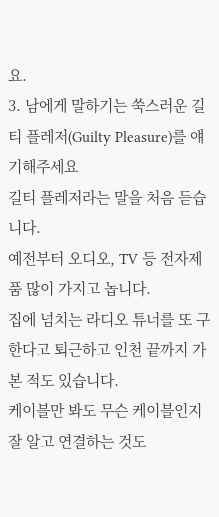요.
3. 남에게 말하기는 쑥스러운 길티 플레저(Guilty Pleasure)를 얘기해주세요
길티 플레저라는 말을 처음 듣습니다.
예전부터 오디오, TV 등 전자제품 많이 가지고 놉니다.
집에 넘치는 라디오 튜너를 또 구한다고 퇴근하고 인천 끝까지 가본 적도 있습니다.
케이블만 봐도 무슨 케이블인지 잘 알고 연결하는 것도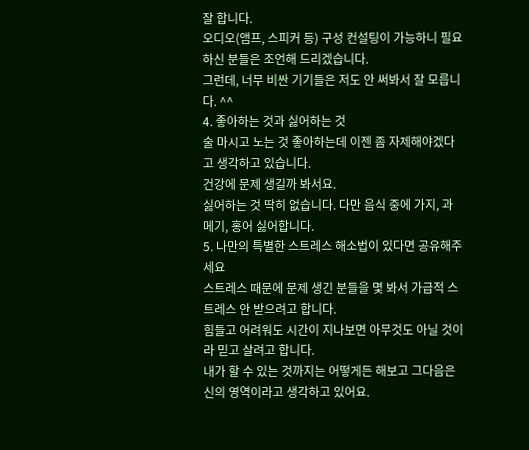잘 합니다.
오디오(앰프, 스피커 등) 구성 컨설팅이 가능하니 필요하신 분들은 조언해 드리겠습니다.
그런데, 너무 비싼 기기들은 저도 안 써봐서 잘 모릅니다. ^^
4. 좋아하는 것과 싫어하는 것
술 마시고 노는 것 좋아하는데 이젠 좀 자제해야겠다고 생각하고 있습니다.
건강에 문제 생길까 봐서요.
싫어하는 것 딱히 없습니다. 다만 음식 중에 가지, 과메기, 홍어 싫어합니다.
5. 나만의 특별한 스트레스 해소법이 있다면 공유해주세요
스트레스 때문에 문제 생긴 분들을 몇 봐서 가급적 스트레스 안 받으려고 합니다.
힘들고 어려워도 시간이 지나보면 아무것도 아닐 것이라 믿고 살려고 합니다.
내가 할 수 있는 것까지는 어떻게든 해보고 그다음은 신의 영역이라고 생각하고 있어요.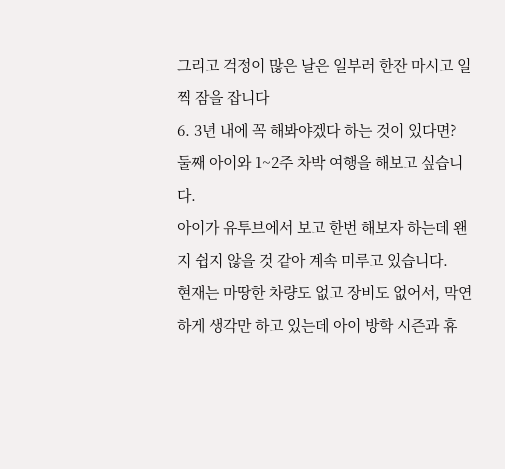그리고 걱정이 많은 날은 일부러 한잔 마시고 일찍 잠을 잡니다
6. 3년 내에 꼭 해봐야겠다 하는 것이 있다면?
둘째 아이와 1~2주 차박 여행을 해보고 싶습니다.
아이가 유투브에서 보고 한번 해보자 하는데 왠지 쉽지 않을 것 같아 계속 미루고 있습니다.
현재는 마땅한 차량도 없고 장비도 없어서, 막연하게 생각만 하고 있는데 아이 방학 시즌과 휴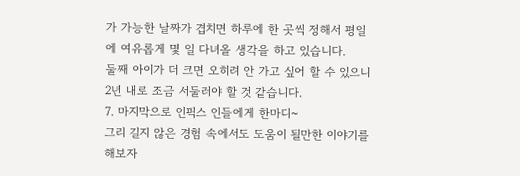가 가능한 날짜가 겹치면 하루에 한 곳씩 정해서 평일에 여유롭게 몇 일 다녀올 생각을 하고 있습니다.
둘째 아이가 더 크면 오히려 안 가고 싶어 할 수 있으니 2년 내로 조금 서둘러야 할 것 같습니다.
7. 마지막으로 인픽스 인들에게 한마디~
그리 길지 않은 경험 속에서도 도움이 될만한 이야기를 해보자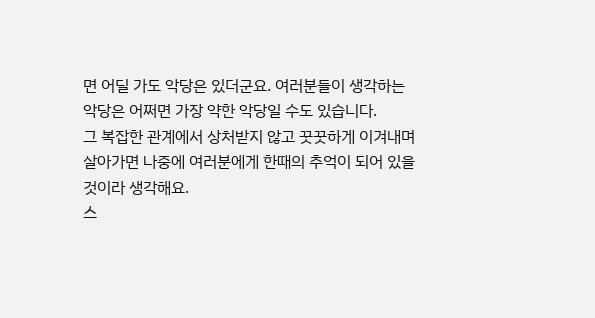면 어딜 가도 악당은 있더군요. 여러분들이 생각하는 악당은 어쩌면 가장 약한 악당일 수도 있습니다.
그 복잡한 관계에서 상처받지 않고 꿋꿋하게 이겨내며 살아가면 나중에 여러분에게 한때의 추억이 되어 있을 것이라 생각해요.
스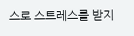스로 스트레스를 받지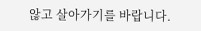않고 살아가기를 바랍니다.